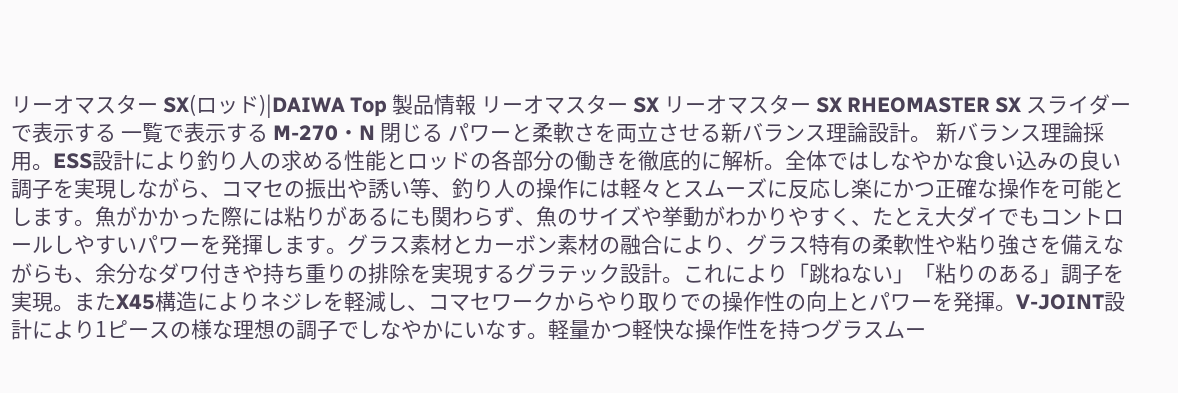リーオマスター SX(ロッド)|DAIWA Top 製品情報 リーオマスター SX リーオマスター SX RHEOMASTER SX スライダーで表示する 一覧で表示する M-270・N 閉じる パワーと柔軟さを両立させる新バランス理論設計。 新バランス理論採用。ESS設計により釣り人の求める性能とロッドの各部分の働きを徹底的に解析。全体ではしなやかな食い込みの良い調子を実現しながら、コマセの振出や誘い等、釣り人の操作には軽々とスムーズに反応し楽にかつ正確な操作を可能とします。魚がかかった際には粘りがあるにも関わらず、魚のサイズや挙動がわかりやすく、たとえ大ダイでもコントロールしやすいパワーを発揮します。グラス素材とカーボン素材の融合により、グラス特有の柔軟性や粘り強さを備えながらも、余分なダワ付きや持ち重りの排除を実現するグラテック設計。これにより「跳ねない」「粘りのある」調子を実現。またX45構造によりネジレを軽減し、コマセワークからやり取りでの操作性の向上とパワーを発揮。V-JOINT設計により1ピースの様な理想の調子でしなやかにいなす。軽量かつ軽快な操作性を持つグラスムー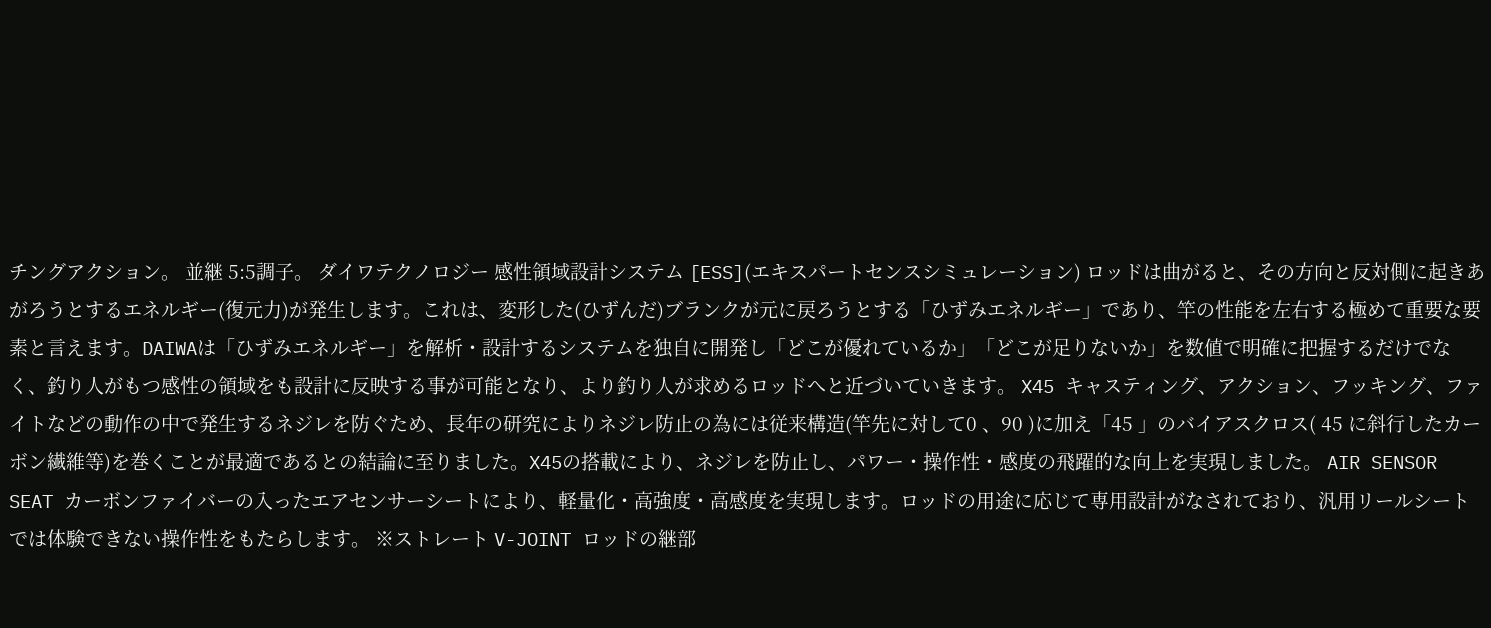チングアクション。 並継 5:5調子。 ダイワテクノロジー 感性領域設計システム [ESS](エキスパートセンスシミュレーション) ロッドは曲がると、その方向と反対側に起きあがろうとするエネルギー(復元力)が発生します。これは、変形した(ひずんだ)ブランクが元に戻ろうとする「ひずみエネルギー」であり、竿の性能を左右する極めて重要な要素と言えます。DAIWAは「ひずみエネルギー」を解析・設計するシステムを独自に開発し「どこが優れているか」「どこが足りないか」を数値で明確に把握するだけでなく、釣り人がもつ感性の領域をも設計に反映する事が可能となり、より釣り人が求めるロッドへと近づいていきます。 X45 キャスティング、アクション、フッキング、ファイトなどの動作の中で発生するネジレを防ぐため、長年の研究によりネジレ防止の為には従来構造(竿先に対して0 、90 )に加え「45 」のバイアスクロス( 45 に斜行したカーボン繊維等)を巻くことが最適であるとの結論に至りました。X45の搭載により、ネジレを防止し、パワー・操作性・感度の飛躍的な向上を実現しました。 AIR SENSOR SEAT カーボンファイバーの入ったエアセンサーシートにより、軽量化・高強度・高感度を実現します。ロッドの用途に応じて専用設計がなされており、汎用リールシートでは体験できない操作性をもたらします。 ※ストレート V-JOINT ロッドの継部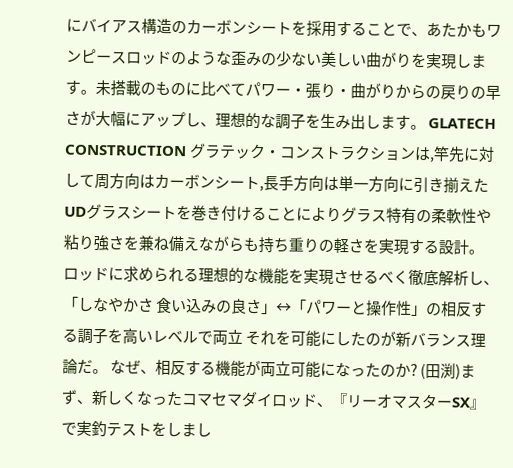にバイアス構造のカーボンシートを採用することで、あたかもワンピースロッドのような歪みの少ない美しい曲がりを実現します。未搭載のものに比べてパワー・張り・曲がりからの戻りの早さが大幅にアップし、理想的な調子を生み出します。 GLATECH CONSTRUCTION グラテック・コンストラクションは,竿先に対して周方向はカーボンシート,長手方向は単一方向に引き揃えたUDグラスシートを巻き付けることによりグラス特有の柔軟性や粘り強さを兼ね備えながらも持ち重りの軽さを実現する設計。 ロッドに求められる理想的な機能を実現させるべく徹底解析し、「しなやかさ 食い込みの良さ」↔「パワーと操作性」の相反する調子を高いレベルで両立 それを可能にしたのが新バランス理論だ。 なぜ、相反する機能が両立可能になったのか? (田渕)まず、新しくなったコマセマダイロッド、『リーオマスターSX』で実釣テストをしまし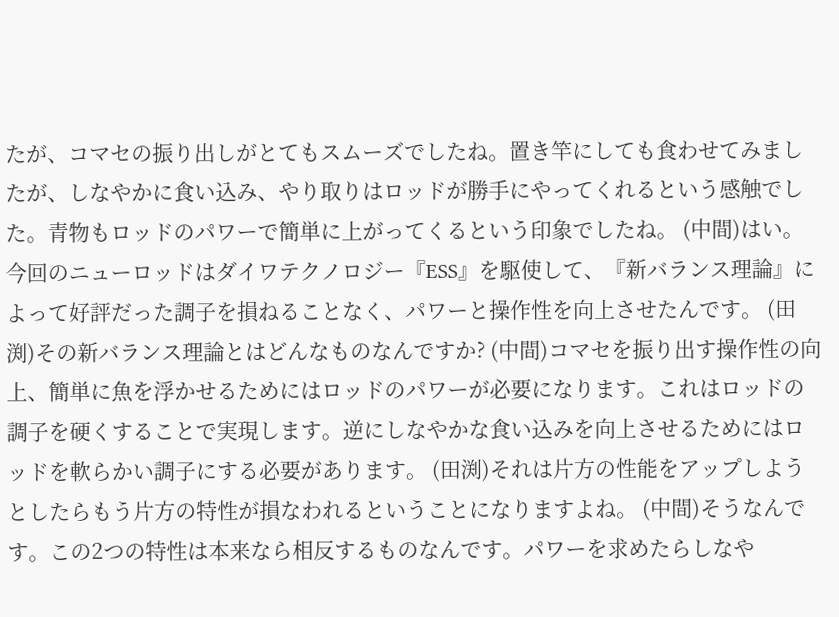たが、コマセの振り出しがとてもスムーズでしたね。置き竿にしても食わせてみましたが、しなやかに食い込み、やり取りはロッドが勝手にやってくれるという感触でした。青物もロッドのパワーで簡単に上がってくるという印象でしたね。 (中間)はい。今回のニューロッドはダイワテクノロジー『ESS』を駆使して、『新バランス理論』によって好評だった調子を損ねることなく、パワーと操作性を向上させたんです。 (田渕)その新バランス理論とはどんなものなんですか? (中間)コマセを振り出す操作性の向上、簡単に魚を浮かせるためにはロッドのパワーが必要になります。これはロッドの調子を硬くすることで実現します。逆にしなやかな食い込みを向上させるためにはロッドを軟らかい調子にする必要があります。 (田渕)それは片方の性能をアップしようとしたらもう片方の特性が損なわれるということになりますよね。 (中間)そうなんです。この2つの特性は本来なら相反するものなんです。パワーを求めたらしなや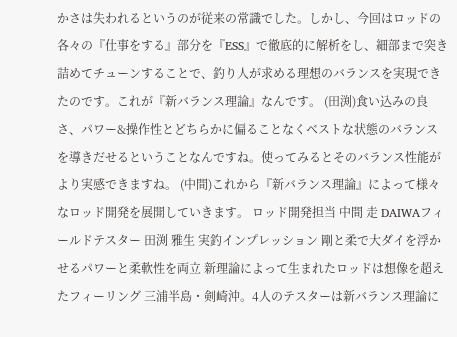かさは失われるというのが従来の常識でした。しかし、今回はロッドの各々の『仕事をする』部分を『ESS』で徹底的に解析をし、細部まで突き詰めてチューンすることで、釣り人が求める理想のバランスを実現できたのです。これが『新バランス理論』なんです。 (田渕)食い込みの良さ、パワー&操作性とどちらかに偏ることなくベストな状態のバランスを導きだせるということなんですね。使ってみるとそのバランス性能がより実感できますね。 (中間)これから『新バランス理論』によって様々なロッド開発を展開していきます。 ロッド開発担当 中間 走 DAIWAフィールドテスター 田渕 雅生 実釣インプレッション 剛と柔で大ダイを浮かせるパワーと柔軟性を両立 新理論によって生まれたロッドは想像を超えたフィーリング 三浦半島・剣崎沖。4人のテスターは新バランス理論に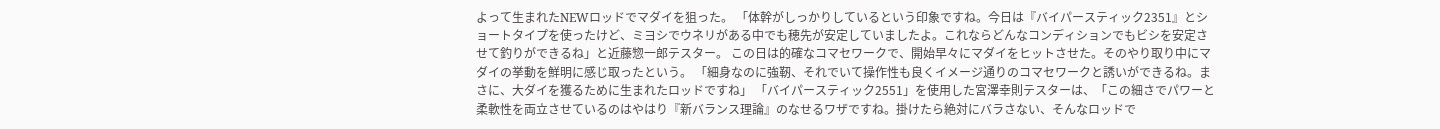よって生まれたNEWロッドでマダイを狙った。 「体幹がしっかりしているという印象ですね。今日は『バイパースティック2351』とショートタイプを使ったけど、ミヨシでウネリがある中でも穂先が安定していましたよ。これならどんなコンディションでもビシを安定させて釣りができるね」と近藤惣一郎テスター。 この日は的確なコマセワークで、開始早々にマダイをヒットさせた。そのやり取り中にマダイの挙動を鮮明に感じ取ったという。 「細身なのに強靭、それでいて操作性も良くイメージ通りのコマセワークと誘いができるね。まさに、大ダイを獲るために生まれたロッドですね」 「バイパースティック2551」を使用した宮澤幸則テスターは、「この細さでパワーと柔軟性を両立させているのはやはり『新バランス理論』のなせるワザですね。掛けたら絶対にバラさない、そんなロッドで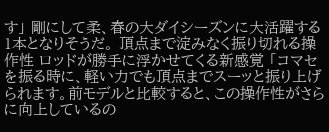す」 剛にして柔、春の大ダイシーズンに大活躍する1本となりそうだ。 頂点まで淀みなく振り切れる操作性 ロッドが勝手に浮かせてくる新感覚 「コマセを振る時に、軽い力でも頂点までスーッと振り上げられます。前モデルと比較すると、この操作性がさらに向上しているの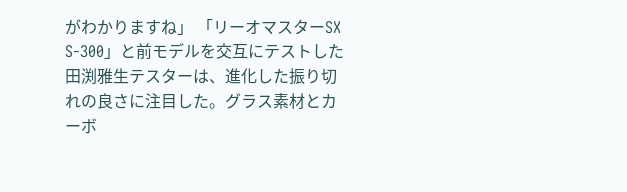がわかりますね」 「リーオマスターSX S-300」と前モデルを交互にテストした田渕雅生テスターは、進化した振り切れの良さに注目した。グラス素材とカーボ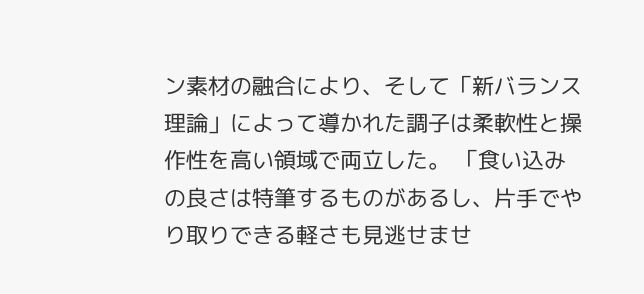ン素材の融合により、そして「新バランス理論」によって導かれた調子は柔軟性と操作性を高い領域で両立した。 「食い込みの良さは特筆するものがあるし、片手でやり取りできる軽さも見逃せませ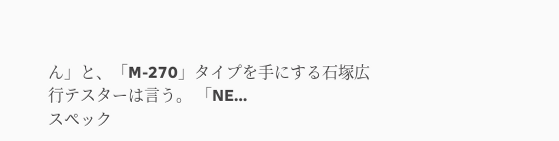ん」と、「M-270」タイプを手にする石塚広行テスターは言う。 「NE…
スペック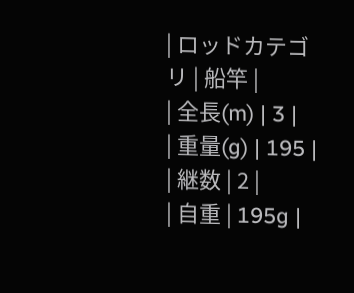| ロッドカテゴリ | 船竿 |
| 全長(m) | 3 |
| 重量(g) | 195 |
| 継数 | 2 |
| 自重 | 195g |